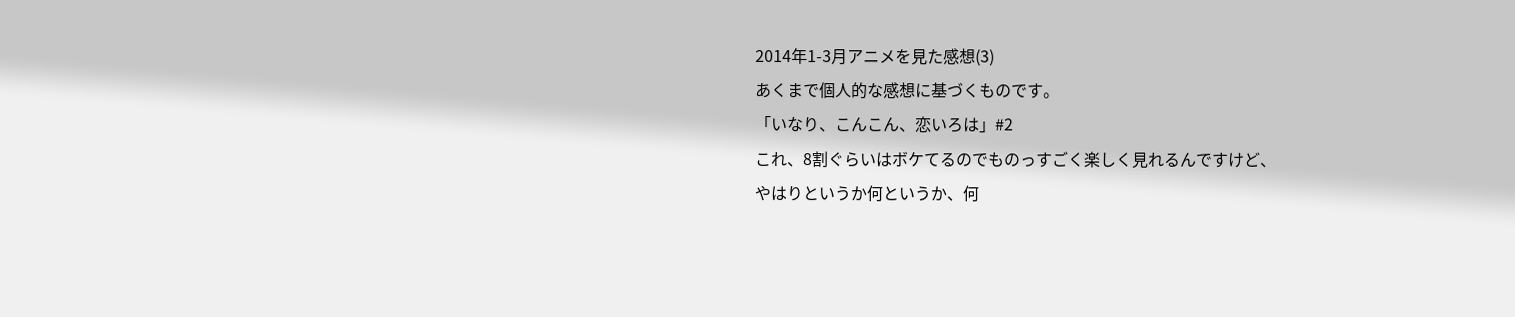2014年1-3月アニメを見た感想(3)
あくまで個人的な感想に基づくものです。
「いなり、こんこん、恋いろは」#2
これ、8割ぐらいはボケてるのでものっすごく楽しく見れるんですけど、
やはりというか何というか、何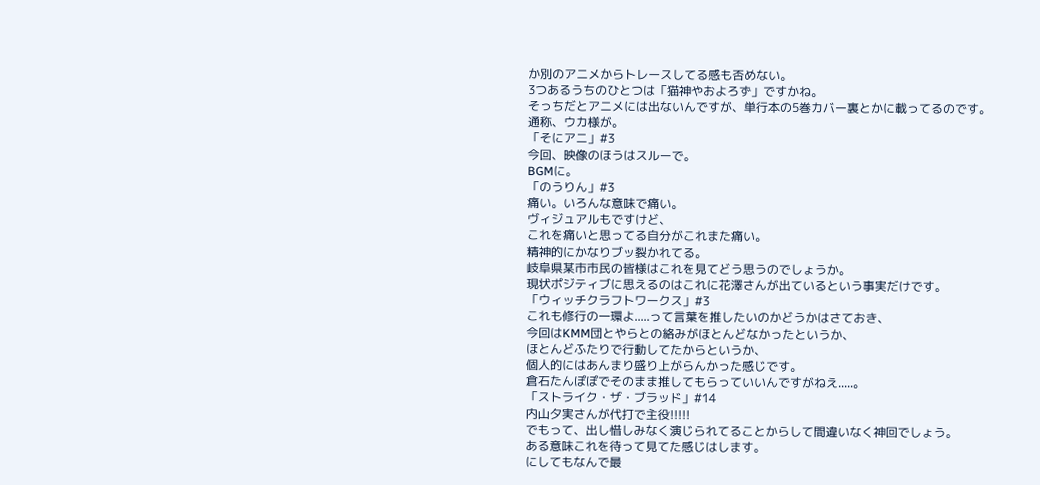か別のアニメからトレースしてる感も否めない。
3つあるうちのひとつは「猫神やおよろず」ですかね。
そっちだとアニメには出ないんですが、単行本の5巻カバー裏とかに載ってるのです。
通称、ウカ様が。
「そにアニ」#3
今回、映像のほうはスルーで。
BGMに。
「のうりん」#3
痛い。いろんな意味で痛い。
ヴィジュアルもですけど、
これを痛いと思ってる自分がこれまた痛い。
精神的にかなりブッ裂かれてる。
岐阜県某市市民の皆様はこれを見てどう思うのでしょうか。
現状ポジティブに思えるのはこれに花澤さんが出ているという事実だけです。
「ウィッチクラフトワークス」#3
これも修行の一環よ.....って言葉を推したいのかどうかはさておき、
今回はKMM団とやらとの絡みがほとんどなかったというか、
ほとんどふたりで行動してたからというか、
個人的にはあんまり盛り上がらんかった感じです。
倉石たんぽぽでそのまま推してもらっていいんですがねえ.....。
「ストライク・ザ・ブラッド」#14
内山夕実さんが代打で主役!!!!!
でもって、出し惜しみなく演じられてることからして間違いなく神回でしょう。
ある意味これを待って見てた感じはします。
にしてもなんで最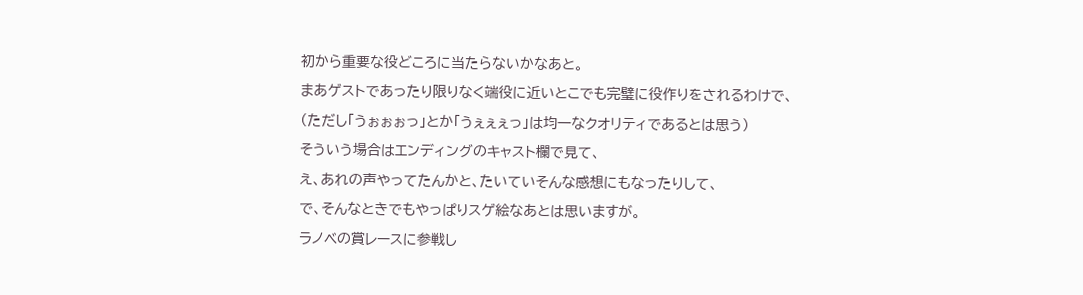初から重要な役どころに当たらないかなあと。
まあゲストであったり限りなく端役に近いとこでも完璧に役作りをされるわけで、
(ただし「うぉぉぉっ」とか「うぇぇぇっ」は均一なクオリティであるとは思う)
そういう場合はエンディングのキャスト欄で見て、
え、あれの声やってたんかと、たいていそんな感想にもなったりして、
で、そんなときでもやっぱりスゲ絵なあとは思いますが。
ラノベの賞レースに参戦し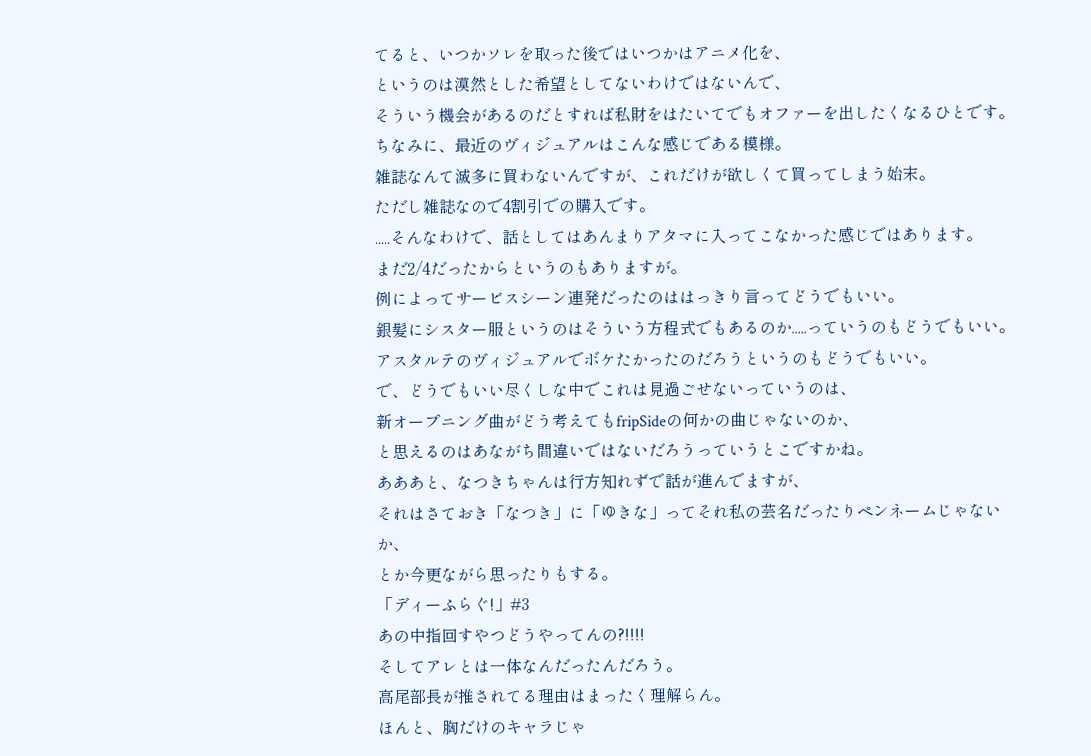てると、いつかソレを取った後ではいつかはアニメ化を、
というのは漠然とした希望としてないわけではないんで、
そういう機会があるのだとすれば私財をはたいてでもオファーを出したくなるひとです。
ちなみに、最近のヴィジュアルはこんな感じである模様。
雑誌なんて滅多に買わないんですが、これだけが欲しくて買ってしまう始末。
ただし雑誌なので4割引での購入です。
.....そんなわけで、話としてはあんまりアタマに入ってこなかった感じではあります。
まだ2/4だったからというのもありますが。
例によってサービスシーン連発だったのははっきり言ってどうでもいい。
銀髪にシスター服というのはそういう方程式でもあるのか.....っていうのもどうでもいい。
アスタルテのヴィジュアルでボケたかったのだろうというのもどうでもいい。
で、どうでもいい尽くしな中でこれは見過ごせないっていうのは、
新オープニング曲がどう考えてもfripSideの何かの曲じゃないのか、
と思えるのはあながち間違いではないだろうっていうとこですかね。
あああと、なつきちゃんは行方知れずで話が進んでますが、
それはさておき「なつき」に「ゆきな」ってそれ私の芸名だったりペンネームじゃないか、
とか今更ながら思ったりもする。
「ディーふらぐ!」#3
あの中指回すやつどうやってんの?!!!!
そしてアレとは一体なんだったんだろう。
高尾部長が推されてる理由はまったく理解らん。
ほんと、胸だけのキャラじゃ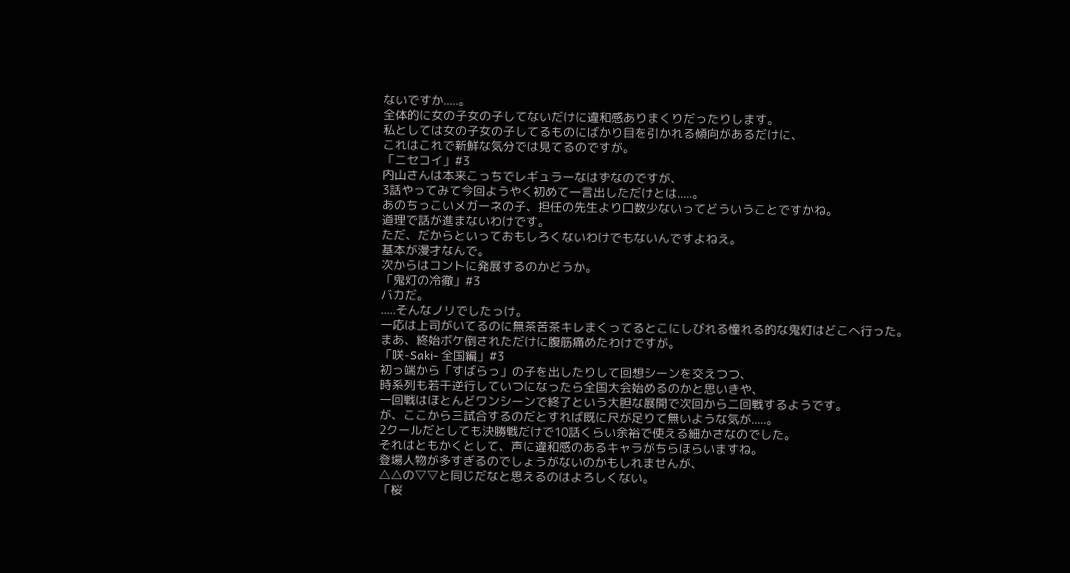ないですか.....。
全体的に女の子女の子してないだけに違和感ありまくりだったりします。
私としては女の子女の子してるものにばかり目を引かれる傾向があるだけに、
これはこれで新鮮な気分では見てるのですが。
「ニセコイ」#3
内山さんは本来こっちでレギュラーなはずなのですが、
3話やってみて今回ようやく初めて一言出しただけとは.....。
あのちっこいメガーネの子、担任の先生より口数少ないってどういうことですかね。
道理で話が進まないわけです。
ただ、だからといっておもしろくないわけでもないんですよねえ。
基本が漫才なんで。
次からはコントに発展するのかどうか。
「鬼灯の冷徹」#3
バカだ。
.....そんなノリでしたっけ。
一応は上司がいてるのに無茶苦茶キレまくってるとこにしびれる憧れる的な鬼灯はどこへ行った。
まあ、終始ボケ倒されただけに腹筋痛めたわけですが。
「咲-Saki- 全国編」#3
初っ端から「すばらっ」の子を出したりして回想シーンを交えつつ、
時系列も若干逆行していつになったら全国大会始めるのかと思いきや、
一回戦はほとんどワンシーンで終了という大胆な展開で次回から二回戦するようです。
が、ここから三試合するのだとすれば既に尺が足りて無いような気が.....。
2クールだとしても決勝戦だけで10話くらい余裕で使える細かさなのでした。
それはともかくとして、声に違和感のあるキャラがちらほらいますね。
登場人物が多すぎるのでしょうがないのかもしれませんが、
△△の▽▽と同じだなと思えるのはよろしくない。
「桜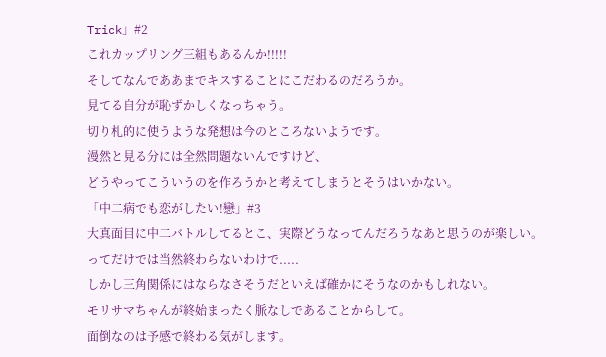Trick」#2
これカップリング三組もあるんか!!!!!
そしてなんでああまでキスすることにこだわるのだろうか。
見てる自分が恥ずかしくなっちゃう。
切り札的に使うような発想は今のところないようです。
漫然と見る分には全然問題ないんですけど、
どうやってこういうのを作ろうかと考えてしまうとそうはいかない。
「中二病でも恋がしたい!戀」#3
大真面目に中二バトルしてるとこ、実際どうなってんだろうなあと思うのが楽しい。
ってだけでは当然終わらないわけで.....
しかし三角関係にはならなさそうだといえば確かにそうなのかもしれない。
モリサマちゃんが終始まったく脈なしであることからして。
面倒なのは予感で終わる気がします。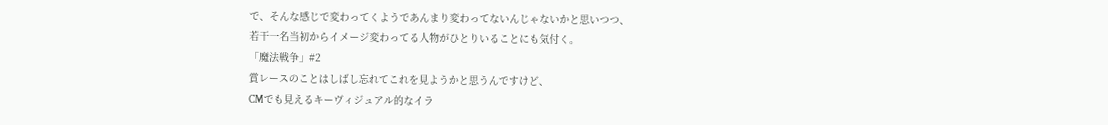で、そんな感じで変わってくようであんまり変わってないんじゃないかと思いつつ、
若干一名当初からイメージ変わってる人物がひとりいることにも気付く。
「魔法戦争」#2
賞レースのことはしばし忘れてこれを見ようかと思うんですけど、
CMでも見えるキーヴィジュアル的なイラ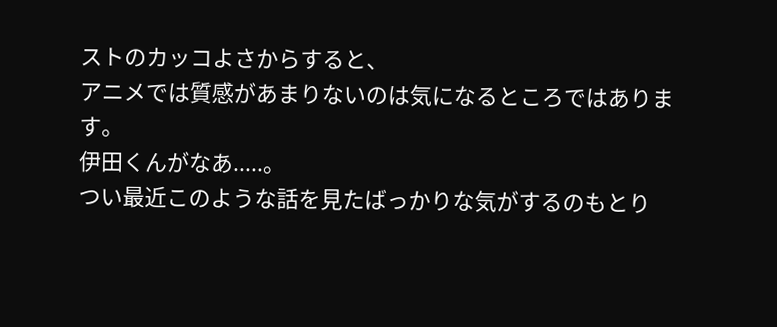ストのカッコよさからすると、
アニメでは質感があまりないのは気になるところではあります。
伊田くんがなあ.....。
つい最近このような話を見たばっかりな気がするのもとり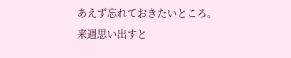あえず忘れておきたいところ。
来週思い出すと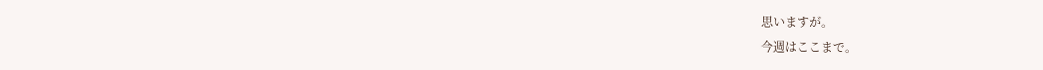思いますが。
今週はここまで。